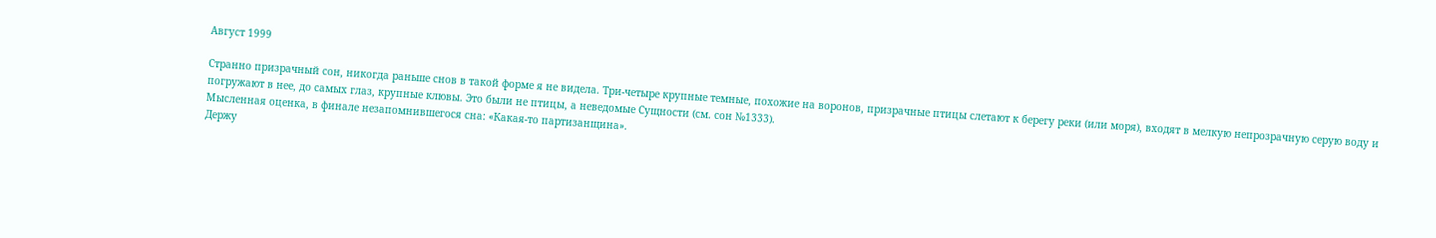Август 1999

Странно призрачный сон, никогда раньше снов в такой форме я не видела. Три-четыре крупные темные, похожие на воронов, призрачные птицы слетают к берегу реки (или моря), входят в мелкую непрозрачную серую воду и погружают в нее, до самых глаз, крупные клювы. Это были не птицы, а неведомые Сущности (см. сон №1333).
Мысленная оценка, в финале незапомнившегося сна: «Какая-то партизанщина».
Держу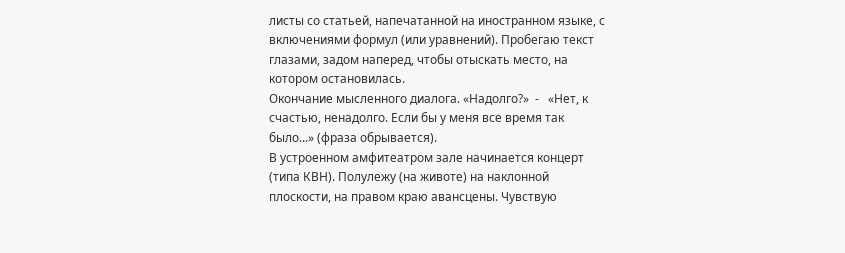листы со статьей, напечатанной на иностранном языке, с включениями формул (или уравнений). Пробегаю текст глазами, задом наперед, чтобы отыскать место, на котором остановилась.
Окончание мысленного диалога. «Надолго?»  -   «Нет, к счастью, ненадолго. Если бы у меня все время так было...» (фраза обрывается).
В устроенном амфитеатром зале начинается концерт (типа КВН). Полулежу (на животе) на наклонной плоскости, на правом краю авансцены. Чувствую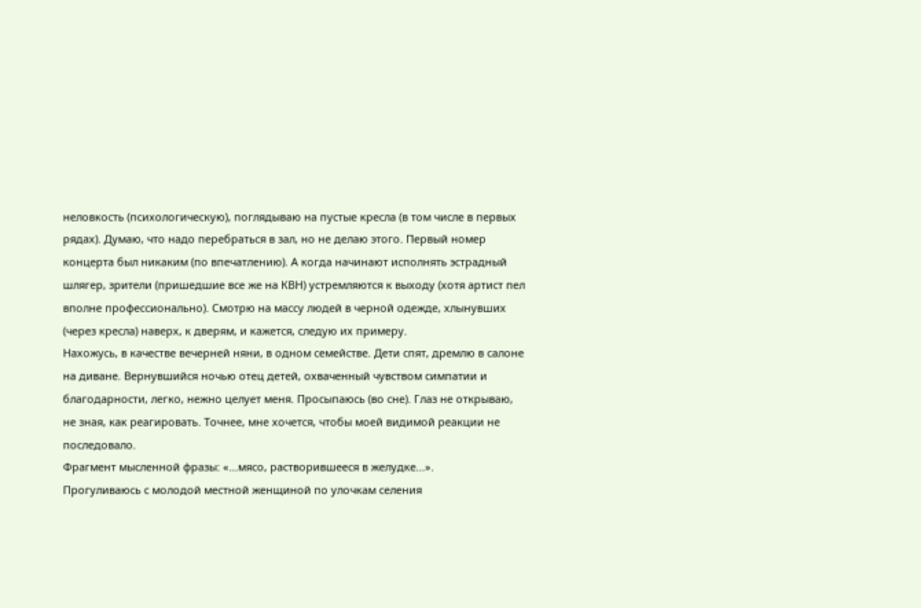неловкость (психологическую), поглядываю на пустые кресла (в том числе в первых рядах). Думаю, что надо перебраться в зал, но не делаю этого. Первый номер концерта был никаким (по впечатлению). А когда начинают исполнять эстрадный шлягер, зрители (пришедшие все же на КВН) устремляются к выходу (хотя артист пел вполне профессионально). Смотрю на массу людей в черной одежде, хлынувших (через кресла) наверх, к дверям, и кажется, следую их примеру.
Нахожусь, в качестве вечерней няни, в одном семействе. Дети спят, дремлю в салоне на диване. Вернувшийся ночью отец детей, охваченный чувством симпатии и благодарности, легко, нежно целует меня. Просыпаюсь (во сне). Глаз не открываю, не зная, как реагировать. Точнее, мне хочется, чтобы моей видимой реакции не последовало.
Фрагмент мысленной фразы: «...мясо, растворившееся в желудке...».
Прогуливаюсь с молодой местной женщиной по улочкам селения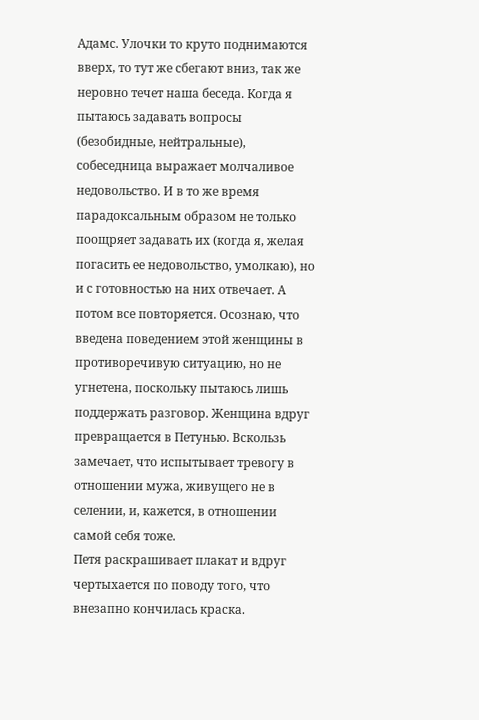Адамс. Улочки то круто поднимаются вверх, то тут же сбегают вниз, так же неровно течет наша беседа. Когда я пытаюсь задавать вопросы (безобидные, нейтральные), собеседница выражает молчаливое недовольство. И в то же время парадоксальным образом не только поощряет задавать их (когда я, желая погасить ее недовольство, умолкаю), но и с готовностью на них отвечает. А потом все повторяется. Осознаю, что введена поведением этой женщины в противоречивую ситуацию, но не угнетена, поскольку пытаюсь лишь поддержать разговор. Женщина вдруг превращается в Петунью. Вскользь замечает, что испытывает тревогу в отношении мужа, живущего не в селении, и, кажется, в отношении самой себя тоже.
Петя раскрашивает плакат и вдруг чертыхается по поводу того, что внезапно кончилась краска.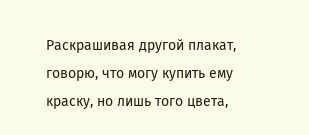Раскрашивая другой плакат, говорю, что могу купить ему краску, но лишь того цвета,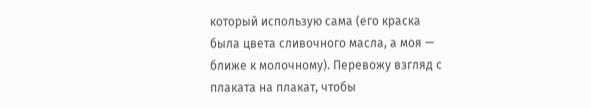который использую сама (его краска была цвета сливочного масла, а моя — ближе к молочному). Перевожу взгляд с плаката на плакат, чтобы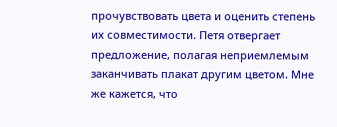прочувствовать цвета и оценить степень их совместимости. Петя отвергает предложение, полагая неприемлемым заканчивать плакат другим цветом. Мне же кажется, что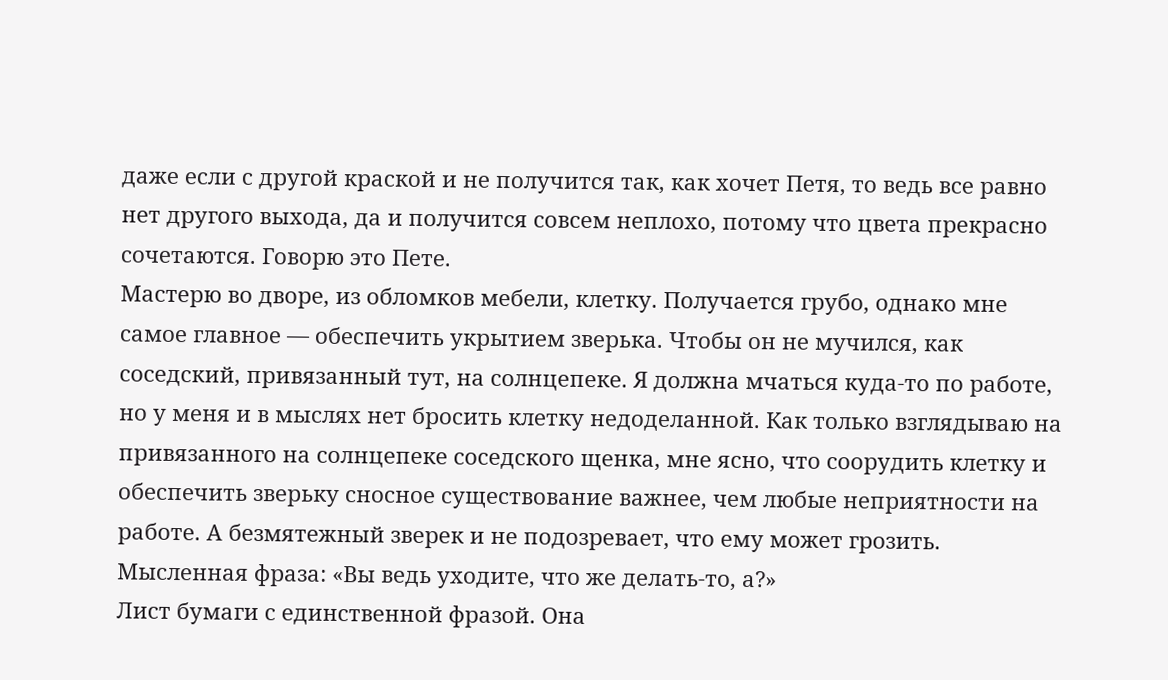даже если с другой краской и не получится так, как хочет Петя, то ведь все равно нет другого выхода, да и получится совсем неплохо, потому что цвета прекрасно сочетаются. Говорю это Пете.
Мастерю во дворе, из обломков мебели, клетку. Получается грубо, однако мне самое главное — обеспечить укрытием зверька. Чтобы он не мучился, как соседский, привязанный тут, на солнцепеке. Я должна мчаться куда-то по работе, но у меня и в мыслях нет бросить клетку недоделанной. Как только взглядываю на привязанного на солнцепеке соседского щенка, мне ясно, что соорудить клетку и обеспечить зверьку сносное существование важнее, чем любые неприятности на работе. А безмятежный зверек и не подозревает, что ему может грозить.
Мысленная фраза: «Вы ведь уходите, что же делать-то, а?»
Лист бумаги с единственной фразой. Она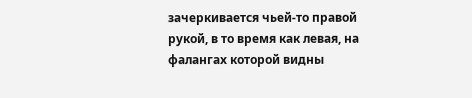зачеркивается чьей-то правой рукой, в то время как левая, на фалангах которой видны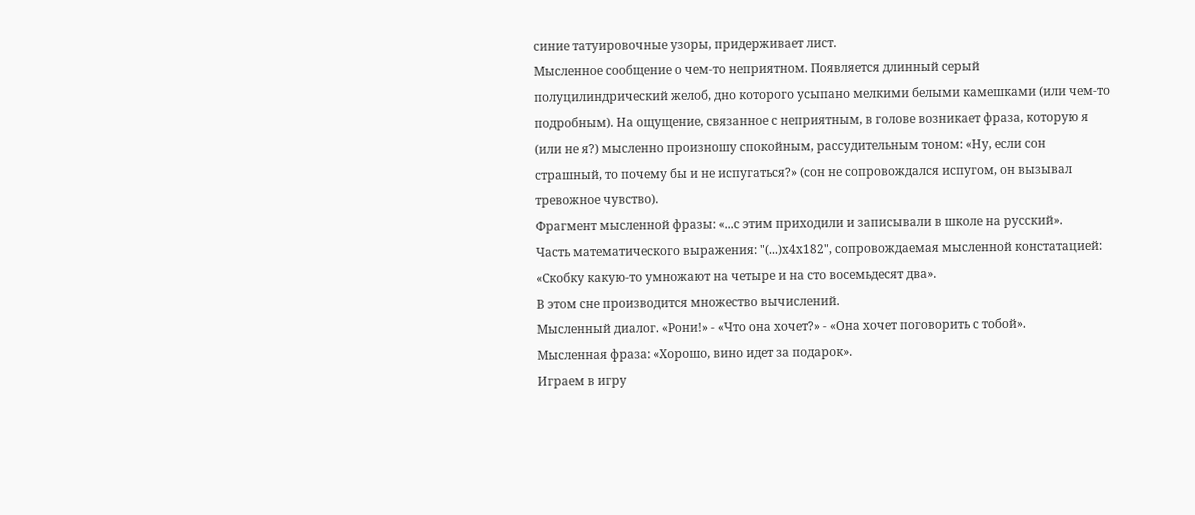синие татуировочные узоры, придерживает лист.
Мысленное сообщение о чем-то неприятном. Появляется длинный серый полуцилиндрический желоб, дно которого усыпано мелкими белыми камешками (или чем-то подробным). На ощущение, связанное с неприятным, в голове возникает фраза, которую я (или не я?) мысленно произношу спокойным, рассудительным тоном: «Ну, если сон страшный, то почему бы и не испугаться?» (сон не сопровождался испугом, он вызывал тревожное чувство).
Фрагмент мысленной фразы: «...с этим приходили и записывали в школе на русский».
Часть математического выражения: "(...)х4х182", сопровождаемая мысленной констатацией: «Скобку какую-то умножают на четыре и на сто восемьдесят два».
В этом сне производится множество вычислений.
Мысленный диалог. «Рони!» - «Что она хочет?» - «Она хочет поговорить с тобой».
Мысленная фраза: «Хорошо, вино идет за подарок».
Играем в игру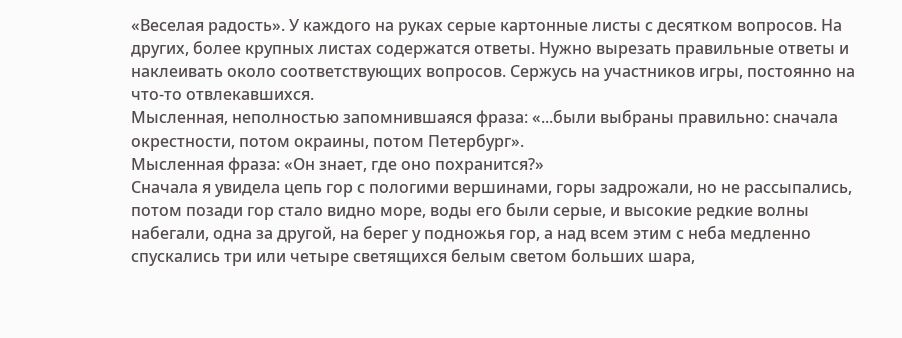«Веселая радость». У каждого на руках серые картонные листы с десятком вопросов. На других, более крупных листах содержатся ответы. Нужно вырезать правильные ответы и наклеивать около соответствующих вопросов. Сержусь на участников игры, постоянно на что-то отвлекавшихся.
Мысленная, неполностью запомнившаяся фраза: «...были выбраны правильно: сначала окрестности, потом окраины, потом Петербург».
Мысленная фраза: «Он знает, где оно похранится?»
Сначала я увидела цепь гор с пологими вершинами, горы задрожали, но не рассыпались, потом позади гор стало видно море, воды его были серые, и высокие редкие волны набегали, одна за другой, на берег у подножья гор, а над всем этим с неба медленно спускались три или четыре светящихся белым светом больших шара,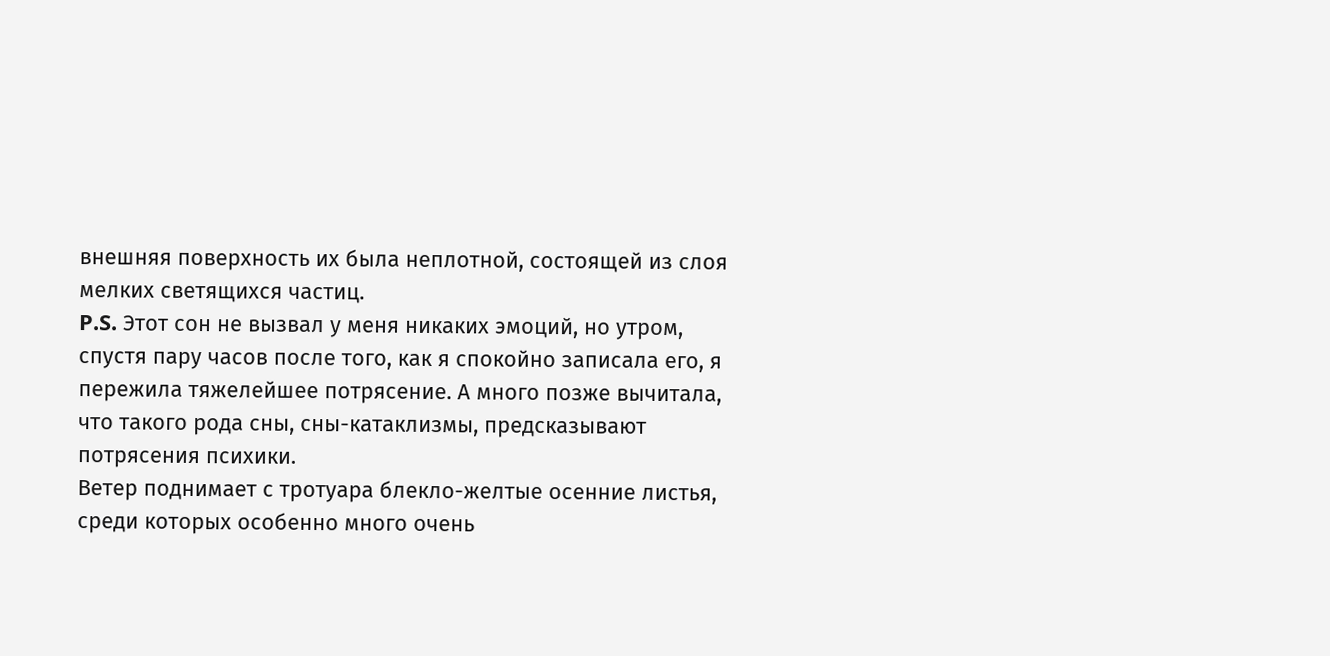внешняя поверхность их была неплотной, состоящей из слоя мелких светящихся частиц.
P.S. Этот сон не вызвал у меня никаких эмоций, но утром, спустя пару часов после того, как я спокойно записала его, я пережила тяжелейшее потрясение. А много позже вычитала, что такого рода сны, сны-катаклизмы, предсказывают потрясения психики.
Ветер поднимает с тротуара блекло-желтые осенние листья, среди которых особенно много очень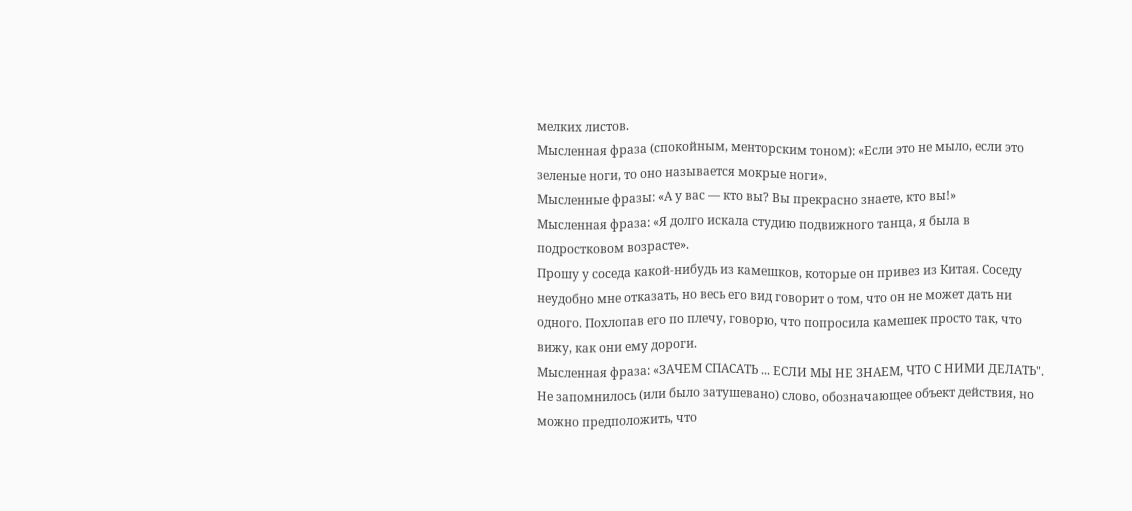мелких листов.
Мысленная фраза (спокойным, менторским тоном): «Если это не мыло, если это зеленые ноги, то оно называется мокрые ноги».
Мысленные фразы: «А у вас — кто вы? Вы прекрасно знаете, кто вы!»
Мысленная фраза: «Я долго искала студию подвижного танца, я была в подростковом возрасте».
Прошу у соседа какой-нибудь из камешков, которые он привез из Китая. Соседу неудобно мне отказать, но весь его вид говорит о том, что он не может дать ни одного. Похлопав его по плечу, говорю, что попросила камешек просто так, что вижу, как они ему дороги.
Мысленная фраза: «ЗАЧЕМ СПАСАТЬ ... ЕСЛИ МЫ НЕ ЗНАЕМ, ЧТО С НИМИ ДЕЛАТЬ". Не запомнилось (или было затушевано) слово, обозначающее объект действия, но можно предположить, что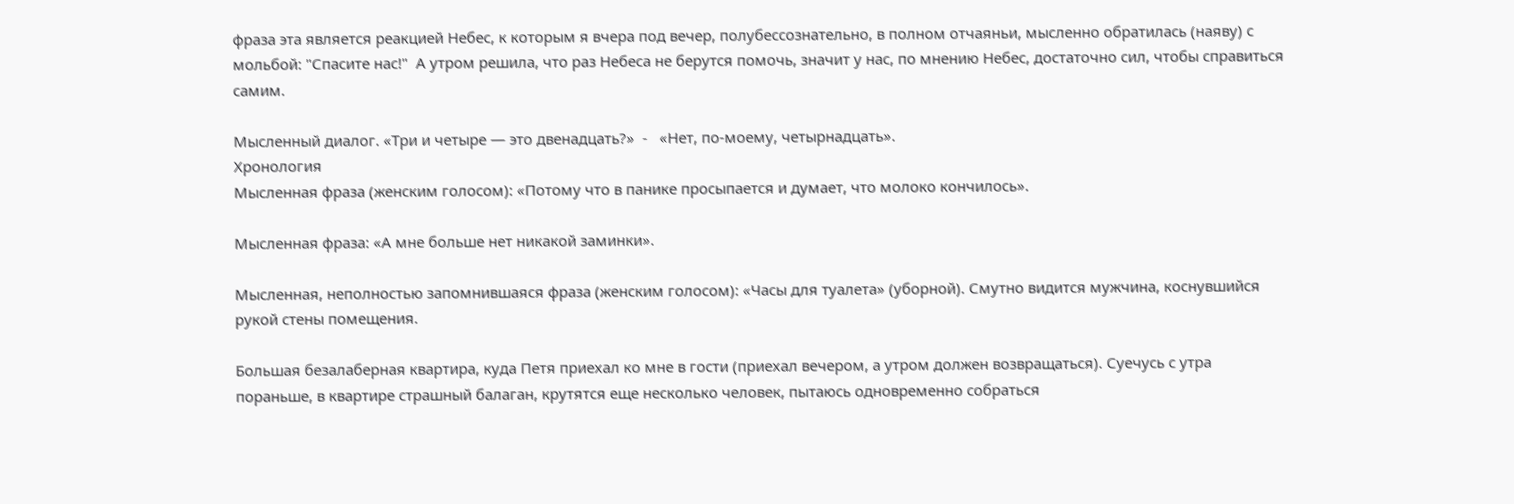фраза эта является реакцией Небес, к которым я вчера под вечер, полубеccознательно, в полном отчаяньи, мысленно обратилась (наяву) с мольбой: "Спасите нас!"  А утром решила, что раз Небеса не берутся помочь, значит у нас, по мнению Небес, достаточно сил, чтобы справиться самим.

Мысленный диалог. «Три и четыре — это двенадцать?»  -   «Нет, по-моему, четырнадцать».
Хронология
Мысленная фраза (женским голосом): «Потому что в панике просыпается и думает, что молоко кончилось».

Мысленная фраза: «А мне больше нет никакой заминки».

Мысленная, неполностью запомнившаяся фраза (женским голосом): «Часы для туалета» (уборной). Смутно видится мужчина, коснувшийся рукой стены помещения.

Большая безалаберная квартира, куда Петя приехал ко мне в гости (приехал вечером, а утром должен возвращаться). Суечусь с утра пораньше, в квартире страшный балаган, крутятся еще несколько человек, пытаюсь одновременно собраться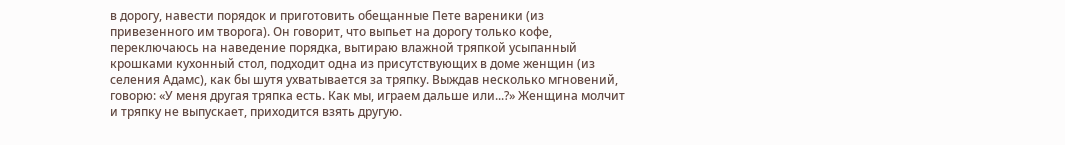в дорогу, навести порядок и приготовить обещанные Пете вареники (из привезенного им творога). Он говорит, что выпьет на дорогу только кофе, переключаюсь на наведение порядка, вытираю влажной тряпкой усыпанный крошками кухонный стол, подходит одна из присутствующих в доме женщин (из селения Адамс), как бы шутя ухватывается за тряпку. Выждав несколько мгновений, говорю: «У меня другая тряпка есть. Как мы, играем дальше или...?» Женщина молчит и тряпку не выпускает, приходится взять другую.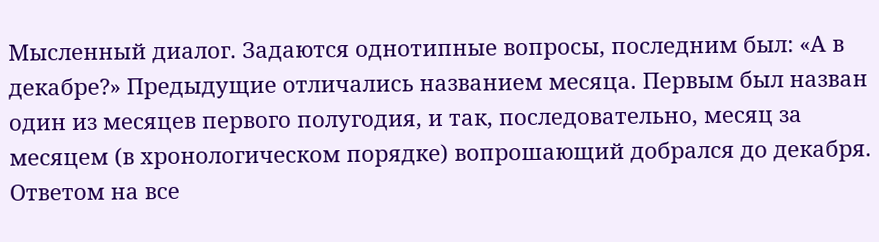Мысленный диалог. Задаются однотипные вопросы, последним был: «А в декабре?» Предыдущие отличались названием месяца. Первым был назван один из месяцев первого полугодия, и так, последовательно, месяц за месяцем (в хронологическом порядке) вопрошающий добрался до декабря. Ответом на все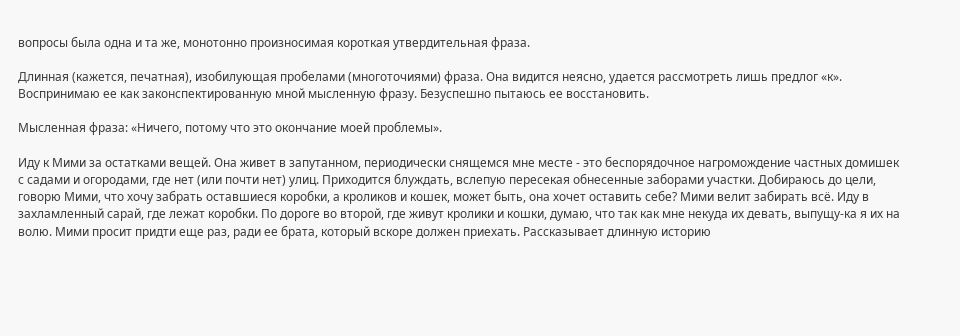вопросы была одна и та же, монотонно произносимая короткая утвердительная фраза.

Длинная (кажется, печатная), изобилующая пробелами (многоточиями) фраза. Она видится неясно, удается рассмотреть лишь предлог «к». Воспринимаю ее как законспектированную мной мысленную фразу. Безуспешно пытаюсь ее восстановить.

Мысленная фраза: «Ничего, потому что это окончание моей проблемы».

Иду к Мими за остатками вещей. Она живет в запутанном, периодически снящемся мне месте - это беспорядочное нагромождение частных домишек с садами и огородами, где нет (или почти нет) улиц. Приходится блуждать, вслепую пересекая обнесенные заборами участки. Добираюсь до цели, говорю Мими, что хочу забрать оставшиеся коробки, а кроликов и кошек, может быть, она хочет оставить себе? Мими велит забирать всё. Иду в захламленный сарай, где лежат коробки. По дороге во второй, где живут кролики и кошки, думаю, что так как мне некуда их девать, выпущу-ка я их на волю. Мими просит придти еще раз, ради ее брата, который вскоре должен приехать. Рассказывает длинную историю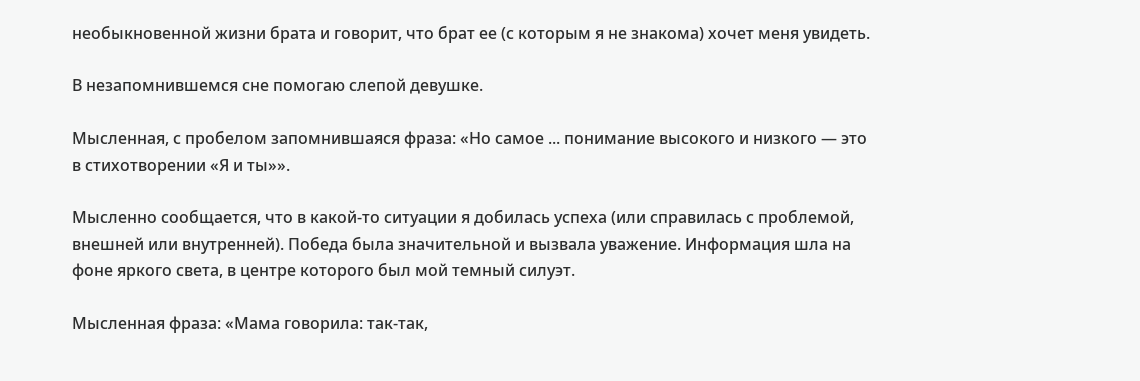необыкновенной жизни брата и говорит, что брат ее (с которым я не знакома) хочет меня увидеть.

В незапомнившемся сне помогаю слепой девушке.

Мысленная, с пробелом запомнившаяся фраза: «Но самое ... понимание высокого и низкого — это в стихотворении «Я и ты»».

Мысленно сообщается, что в какой-то ситуации я добилась успеха (или справилась с проблемой, внешней или внутренней). Победа была значительной и вызвала уважение. Информация шла на фоне яркого света, в центре которого был мой темный силуэт.

Мысленная фраза: «Мама говорила: так-так,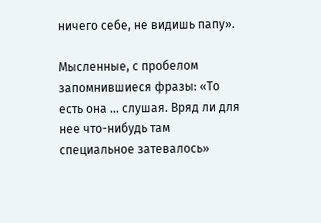ничего себе, не видишь папу».

Мысленные, с пробелом запомнившиеся фразы: «То есть она ... слушая. Вряд ли для нее что-нибудь там специальное затевалось»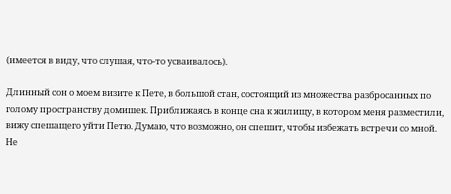(имеется в виду, что слушая, что-то усваивалось).

Длинный сон о моем визите к Пете, в большой стан, состоящий из множества разбросанных по голому пространству домишек. Приближаясь в конце сна к жилищу, в котором меня разместили, вижу спешащего уйти Петю. Думаю, что возможно, он спешит, чтобы избежать встречи со мной. Не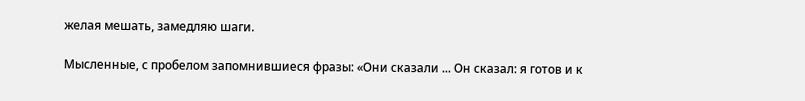желая мешать, замедляю шаги.

Мысленные, с пробелом запомнившиеся фразы: «Они сказали ... Он сказал: я готов и к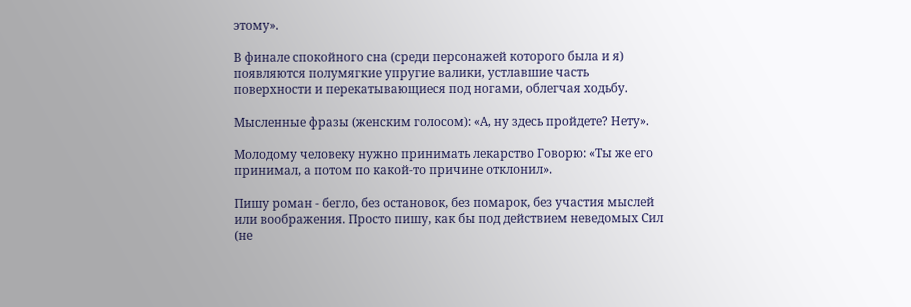этому».

В финале спокойного сна (среди персонажей которого была и я) появляются полумягкие упругие валики, устлавшие часть поверхности и перекатывающиеся под ногами, облегчая ходьбу.

Мысленные фразы (женским голосом): «А, ну здесь пройдете? Нету».

Молодому человеку нужно принимать лекарство Говорю: «Ты же его принимал, а потом по какой-то причине отклонил».

Пишу роман - бегло, без остановок, без помарок, без участия мыслей или воображения. Просто пишу, как бы под действием неведомых Сил (не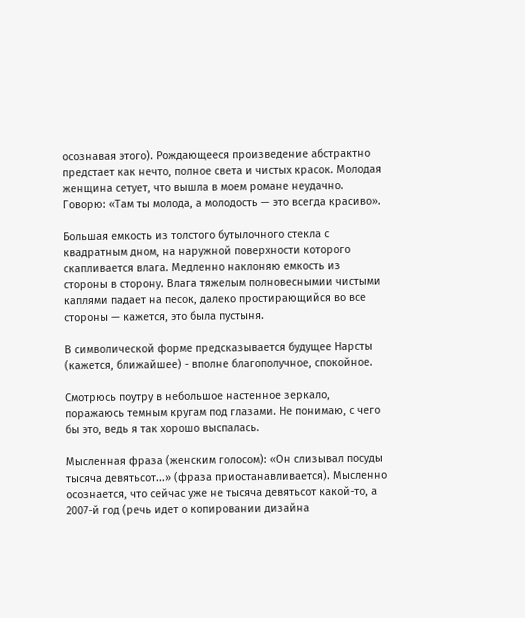осознавая этого). Рождающееся произведение абстрактно предстает как нечто, полное света и чистых красок. Молодая женщина сетует, что вышла в моем романе неудачно. Говорю: «Там ты молода, а молодость — это всегда красиво».

Большая емкость из толстого бутылочного стекла с квадратным дном, на наружной поверхности которого скапливается влага. Медленно наклоняю емкость из стороны в сторону. Влага тяжелым полновеснымии чистыми каплями падает на песок, далеко простирающийся во все стороны — кажется, это была пустыня.

В символической форме предсказывается будущее Нарсты (кажется, ближайшее) - вполне благополучное, спокойное.

Смотрюсь поутру в небольшое настенное зеркало, поражаюсь темным кругам под глазами. Не понимаю, с чего бы это, ведь я так хорошо выспалась.

Мысленная фраза (женским голосом): «Он слизывал посуды тысяча девятьсот...» (фраза приостанавливается). Мысленно осознается, что сейчас уже не тысяча девятьсот какой-то, а 2007-й год (речь идет о копировании дизайна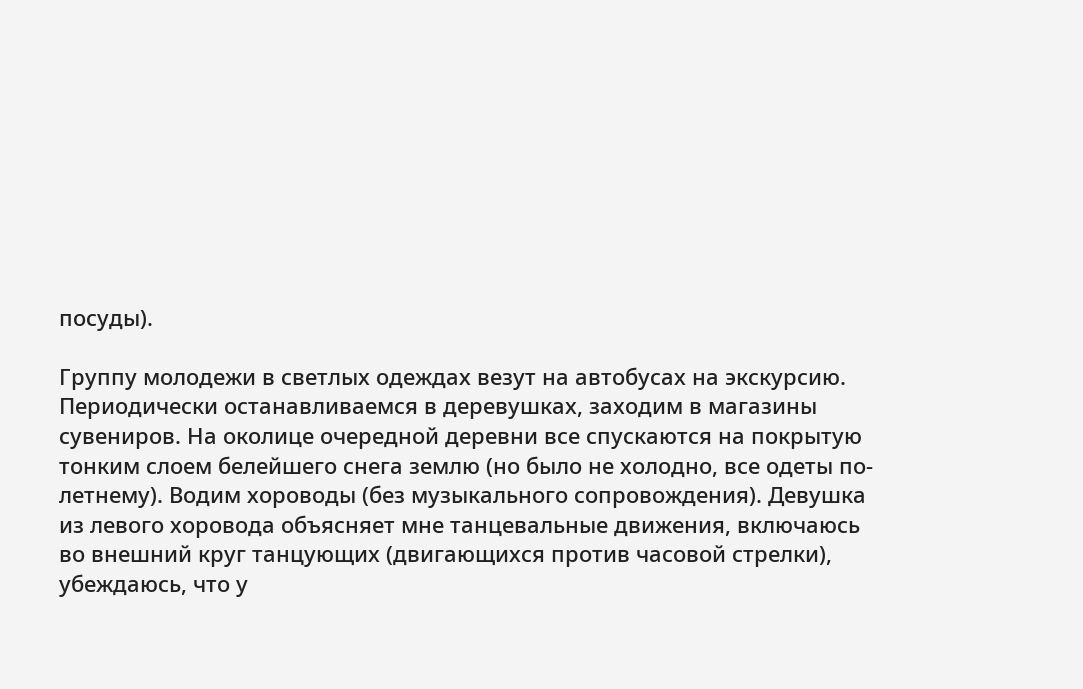посуды).

Группу молодежи в светлых одеждах везут на автобусах на экскурсию. Периодически останавливаемся в деревушках, заходим в магазины сувениров. На околице очередной деревни все спускаются на покрытую тонким слоем белейшего снега землю (но было не холодно, все одеты по-летнему). Водим хороводы (без музыкального сопровождения). Девушка из левого хоровода объясняет мне танцевальные движения, включаюсь во внешний круг танцующих (двигающихся против часовой стрелки), убеждаюсь, что у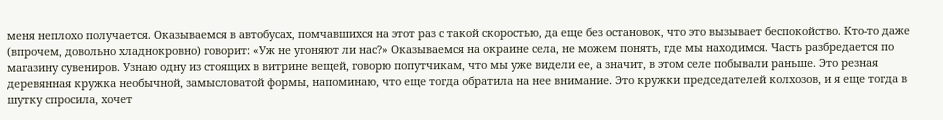меня неплохо получается. Оказываемся в автобусах, помчавшихся на этот раз с такой скоростью, да еще без остановок, что это вызывает беспокойство. Кто-то даже (впрочем, довольно хладнокровно) говорит: «Уж не угоняют ли нас?» Оказываемся на окраине села, не можем понять, где мы находимся. Часть разбредается по магазину сувениров. Узнаю одну из стоящих в витрине вещей, говорю попутчикам, что мы уже видели ее, а значит, в этом селе побывали раньше. Это резная деревянная кружка необычной, замысловатой формы, напоминаю, что еще тогда обратила на нее внимание. Это кружки председателей колхозов, и я еще тогда в шутку спросила, хочет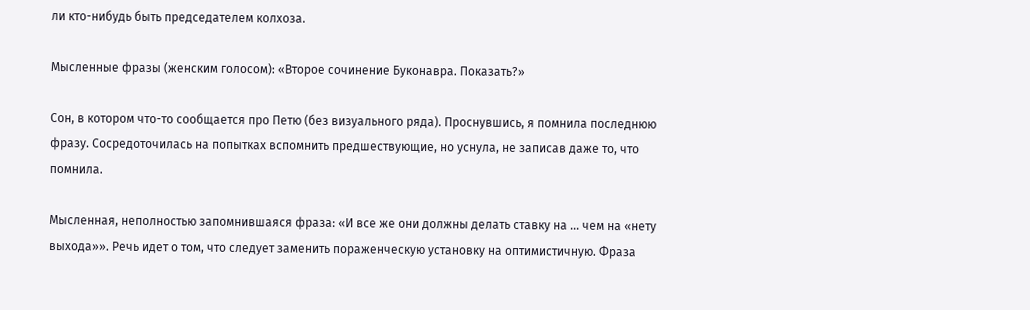ли кто-нибудь быть председателем колхоза.

Мысленные фразы (женским голосом): «Второе сочинение Буконавра. Показать?»

Сон, в котором что-то сообщается про Петю (без визуального ряда). Проснувшись, я помнила последнюю фразу. Сосредоточилась на попытках вспомнить предшествующие, но уснула, не записав даже то, что помнила.

Мысленная, неполностью запомнившаяся фраза: «И все же они должны делать ставку на ... чем на «нету выхода»». Речь идет о том, что следует заменить пораженческую установку на оптимистичную. Фраза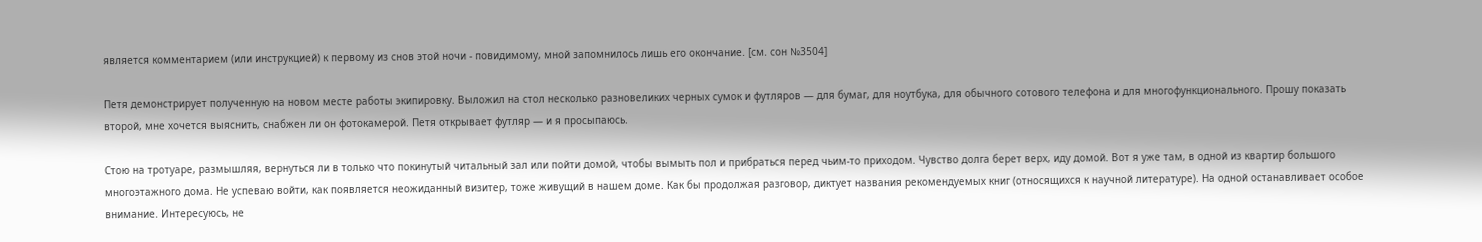является комментарием (или инструкцией) к первому из снов этой ночи - повидимому, мной запомнилось лишь его окончание. [см. сон №3504]

Петя демонстрирует полученную на новом месте работы экипировку. Выложил на стол несколько разновеликих черных сумок и футляров — для бумаг, для ноутбука, для обычного сотового телефона и для многофункционального. Прошу показать второй, мне хочется выяснить, снабжен ли он фотокамерой. Петя открывает футляр — и я просыпаюсь.

Стою на тротуаре, размышляя, вернуться ли в только что покинутый читальный зал или пойти домой, чтобы вымыть пол и прибраться перед чьим-то приходом. Чувство долга берет верх, иду домой. Вот я уже там, в одной из квартир большого многоэтажного дома. Не успеваю войти, как появляется неожиданный визитер, тоже живущий в нашем доме. Как бы продолжая разговор, диктует названия рекомендуемых книг (относящихся к научной литературе). На одной останавливает особое внимание. Интересуюсь, не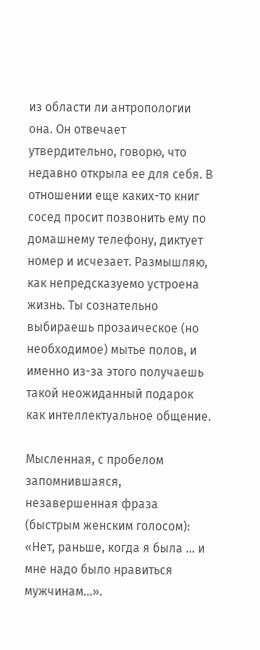из области ли антропологии она. Он отвечает утвердительно, говорю, что недавно открыла ее для себя. В отношении еще каких-то книг сосед просит позвонить ему по домашнему телефону, диктует номер и исчезает. Размышляю, как непредсказуемо устроена жизнь. Ты сознательно выбираешь прозаическое (но необходимое) мытье полов, и именно из-за этого получаешь такой неожиданный подарок как интеллектуальное общение.

Мысленная, с пробелом запомнившаяся, незавершенная фраза (быстрым женским голосом): «Нет, раньше, когда я была ... и мне надо было нравиться мужчинам...».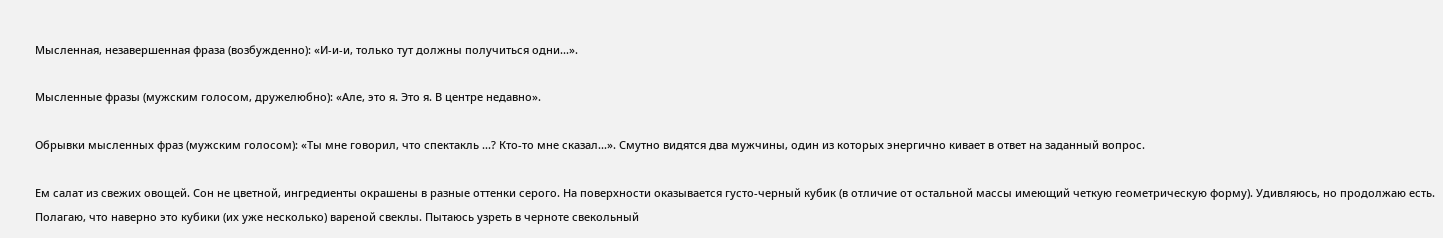Мысленная, незавершенная фраза (возбужденно): «И-и-и, только тут должны получиться одни...».

Мысленные фразы (мужским голосом, дружелюбно): «Але, это я. Это я. В центре недавно».

Обрывки мысленных фраз (мужским голосом): «Ты мне говорил, что спектакль ...? Кто-то мне сказал...». Смутно видятся два мужчины, один из которых энергично кивает в ответ на заданный вопрос.

Ем салат из свежих овощей. Сон не цветной, ингредиенты окрашены в разные оттенки серого. На поверхности оказывается густо-черный кубик (в отличие от остальной массы имеющий четкую геометрическую форму). Удивляюсь, но продолжаю есть. Полагаю, что наверно это кубики (их уже несколько) вареной свеклы. Пытаюсь узреть в черноте свекольный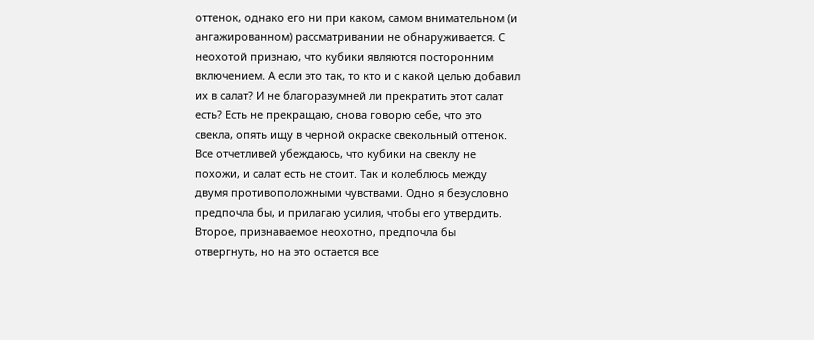оттенок, однако его ни при каком, самом внимательном (и ангажированном) рассматривании не обнаруживается. С неохотой признаю, что кубики являются посторонним включением. А если это так, то кто и с какой целью добавил их в салат? И не благоразумней ли прекратить этот салат есть? Есть не прекращаю, снова говорю себе, что это свекла, опять ищу в черной окраске свекольный оттенок. Все отчетливей убеждаюсь, что кубики на свеклу не похожи, и салат есть не стоит. Так и колеблюсь между двумя противоположными чувствами. Одно я безусловно предпочла бы, и прилагаю усилия, чтобы его утвердить. Второе, признаваемое неохотно, предпочла бы отвергнуть, но на это остается все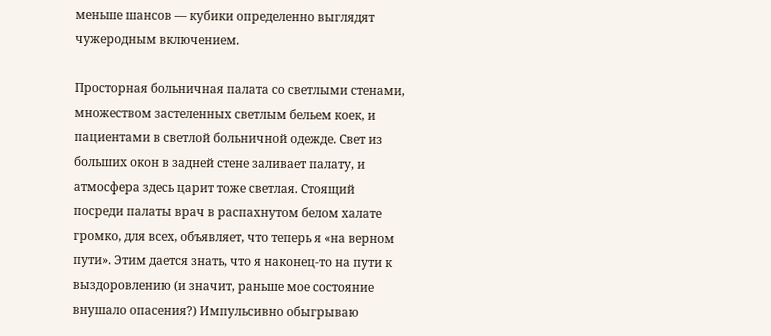меньше шансов — кубики определенно выглядят чужеродным включением.

Просторная больничная палата со светлыми стенами, множеством застеленных светлым бельем коек, и пациентами в светлой больничной одежде. Свет из больших окон в задней стене заливает палату, и атмосфера здесь царит тоже светлая. Стоящий посреди палаты врач в распахнутом белом халате громко, для всех, объявляет, что теперь я «на верном пути». Этим дается знать, что я наконец-то на пути к выздоровлению (и значит, раньше мое состояние внушало опасения?) Импульсивно обыгрываю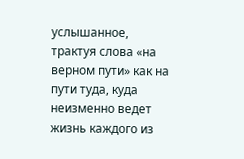услышанное, трактуя слова «на верном пути» как на пути туда, куда неизменно ведет жизнь каждого из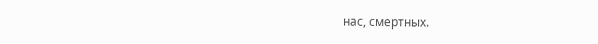нас, смертных.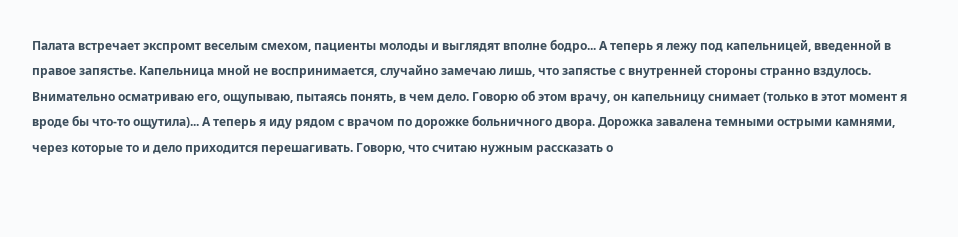Палата встречает экспромт веселым смехом, пациенты молоды и выглядят вполне бодро... А теперь я лежу под капельницей, введенной в правое запястье. Капельница мной не воспринимается, случайно замечаю лишь, что запястье с внутренней стороны странно вздулось. Внимательно осматриваю его, ощупываю, пытаясь понять, в чем дело. Говорю об этом врачу, он капельницу снимает (только в этот момент я вроде бы что-то ощутила)... А теперь я иду рядом с врачом по дорожке больничного двора. Дорожка завалена темными острыми камнями, через которые то и дело приходится перешагивать. Говорю, что считаю нужным рассказать о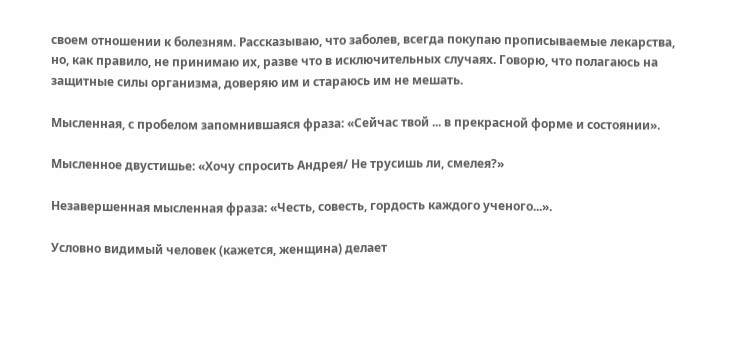своем отношении к болезням. Рассказываю, что заболев, всегда покупаю прописываемые лекарства, но, как правило, не принимаю их, разве что в исключительных случаях. Говорю, что полагаюсь на защитные силы организма, доверяю им и стараюсь им не мешать.

Мысленная, с пробелом запомнившаяся фраза: «Сейчас твой ... в прекрасной форме и состоянии».

Мысленное двустишье: «Хочу спросить Андрея/ Не трусишь ли, смелея?»

Незавершенная мысленная фраза: «Честь, совесть, гордость каждого ученого...».

Условно видимый человек (кажется, женщина) делает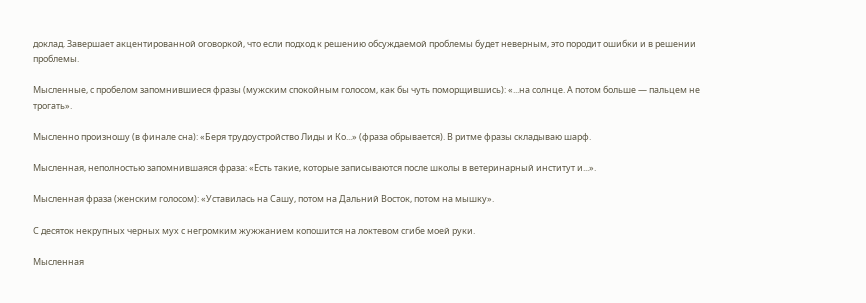доклад. Завершает акцентированной оговоркой, что если подход к решению обсуждаемой проблемы будет неверным, это породит ошибки и в решении проблемы.

Мысленные, с пробелом запомнившиеся фразы (мужским спокойным голосом, как бы чуть поморщившись): «...на солнце. А потом больше — пальцем не трогать».

Мысленно произношу (в финале сна): «Беря трудоустройство Лиды и Ко...» (фраза обрывается). В ритме фразы складываю шарф.

Мысленная, неполностью запомнившаяся фраза: «Есть такие, которые записываются после школы в ветеринарный институт и...».

Мысленная фраза (женским голосом): «Уставилась на Сашу, потом на Дальний Восток, потом на мышку».

С десяток некрупных черных мух с негромким жужжанием копошится на локтевом сгибе моей руки.

Мысленная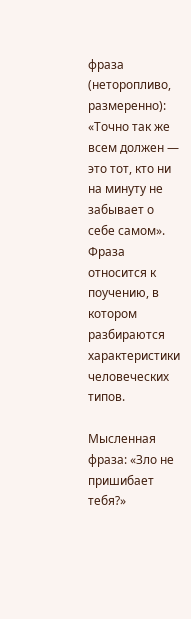фраза (неторопливо, размеренно): «Точно так же всем должен — это тот, кто ни на минуту не забывает о себе самом». Фраза относится к поучению, в котором разбираются характеристики человеческих типов.

Мысленная фраза: «Зло не пришибает тебя?»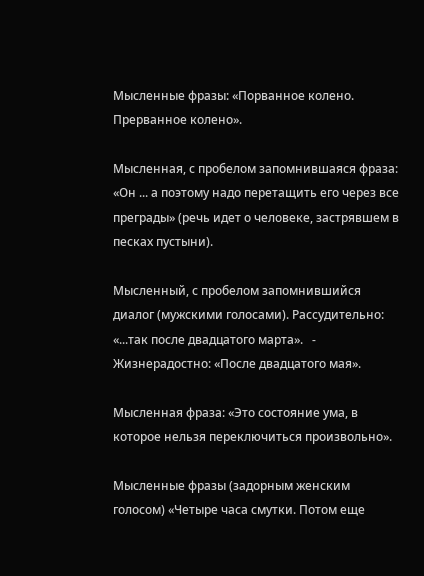Мысленные фразы: «Порванное колено. Прерванное колено».

Мысленная, с пробелом запомнившаяся фраза: «Он ... а поэтому надо перетащить его через все преграды» (речь идет о человеке, застрявшем в песках пустыни).

Мысленный, с пробелом запомнившийся диалог (мужскими голосами). Рассудительно: «...так после двадцатого марта».   -  Жизнерадостно: «После двадцатого мая».

Мысленная фраза: «Это состояние ума, в которое нельзя переключиться произвольно».

Мысленные фразы (задорным женским голосом) «Четыре часа смутки. Потом еще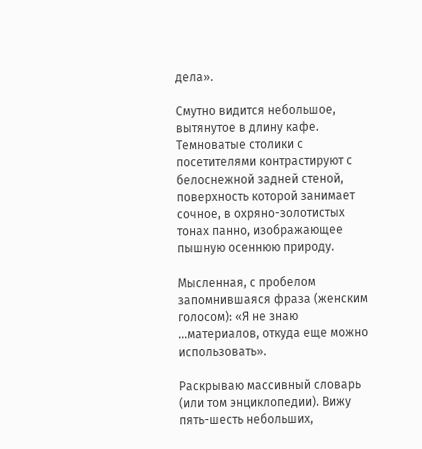дела».

Смутно видится небольшое, вытянутое в длину кафе. Темноватые столики с посетителями контрастируют с белоснежной задней стеной, поверхность которой занимает сочное, в охряно-золотистых тонах панно, изображающее пышную осеннюю природу.

Мысленная, с пробелом запомнившаяся фраза (женским голосом): «Я не знаю ...материалов, откуда еще можно использовать».

Раскрываю массивный словарь (или том энциклопедии). Вижу пять-шесть небольших,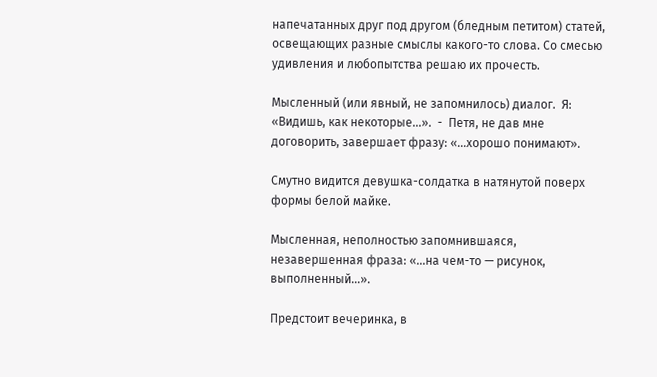напечатанных друг под другом (бледным петитом) статей, освещающих разные смыслы какого-то слова. Со смесью удивления и любопытства решаю их прочесть.

Мысленный (или явный, не запомнилось) диалог.  Я: «Видишь, как некоторые...».  -  Петя, не дав мне договорить, завершает фразу: «...хорошо понимают».

Смутно видится девушка-солдатка в натянутой поверх формы белой майке.

Мысленная, неполностью запомнившаяся, незавершенная фраза: «...на чем-то — рисунок, выполненный...».

Предстоит вечеринка, в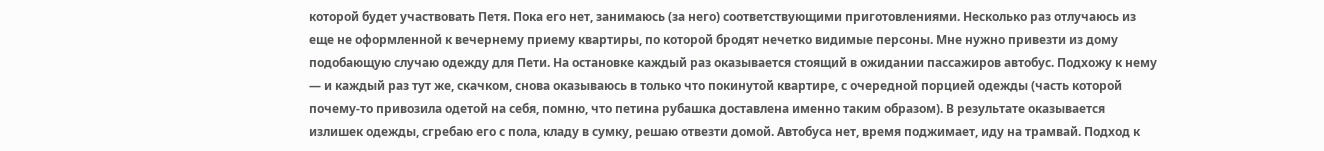которой будет участвовать Петя. Пока его нет, занимаюсь (за него) соответствующими приготовлениями. Несколько раз отлучаюсь из еще не оформленной к вечернему приему квартиры, по которой бродят нечетко видимые персоны. Мне нужно привезти из дому подобающую случаю одежду для Пети. На остановке каждый раз оказывается стоящий в ожидании пассажиров автобус. Подхожу к нему — и каждый раз тут же, скачком, снова оказываюсь в только что покинутой квартире, с очередной порцией одежды (часть которой почему-то привозила одетой на себя, помню, что петина рубашка доставлена именно таким образом). В результате оказывается излишек одежды, сгребаю его с пола, кладу в сумку, решаю отвезти домой. Автобуса нет, время поджимает, иду на трамвай. Подход к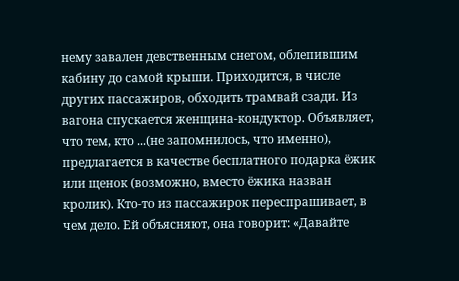нему завален девственным снегом, облепившим кабину до самой крыши. Приходится, в числе других пассажиров, обходить трамвай сзади. Из вагона спускается женщина-кондуктор. Объявляет, что тем, кто ...(не запомнилось, что именно), предлагается в качестве бесплатного подарка ёжик или щенок (возможно, вместо ёжика назван кролик). Кто-то из пассажирок переспрашивает, в чем дело. Ей объясняют, она говорит: «Давайте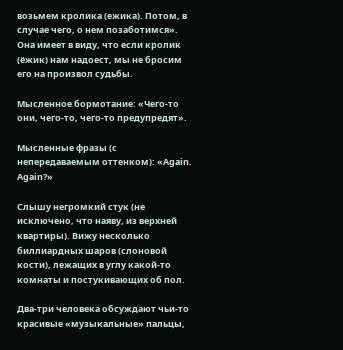возьмем кролика (ежика). Потом, в случае чего, о нем позаботимся». Она имеет в виду, что если кролик (ёжик) нам надоест, мы не бросим его на произвол судьбы.

Мысленное бормотание: «Чего-то они, чего-то, чего-то предупредят».

Мысленные фразы (с непередаваемым оттенком): «Again. Again?»

Слышу негромкий стук (не исключено, что наяву, из верхней квартиры). Вижу несколько биллиардных шаров (слоновой кости), лежащих в углу какой-то комнаты и постукивающих об пол.

Два-три человека обсуждают чьи-то красивые «музыкальные» пальцы,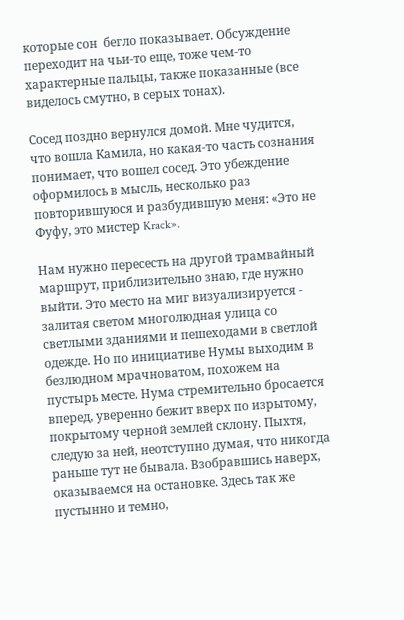которые сон  бегло показывает. Обсуждение переходит на чьи-то еще, тоже чем-то характерные пальцы, также показанные (все виделось смутно, в серых тонах).

Сосед поздно вернулся домой. Мне чудится, что вошла Камила, но какая-то часть сознания понимает, что вошел сосед. Это убеждение оформилось в мысль, несколько раз повторившуюся и разбудившую меня: «Это не Фуфу, это мистер Krack».

Нам нужно пересесть на другой трамвайный маршрут, приблизительно знаю, где нужно выйти. Это место на миг визуализируется - залитая светом многолюдная улица со светлыми зданиями и пешеходами в светлой одежде. Но по инициативе Нумы выходим в безлюдном мрачноватом, похожем на пустырь месте. Нума стремительно бросается вперед, уверенно бежит вверх по изрытому, покрытому черной землей склону. Пыхтя, следую за ней, неотступно думая, что никогда раньше тут не бывала. Взобравшись наверх, оказываемся на остановке. Здесь так же пустынно и темно,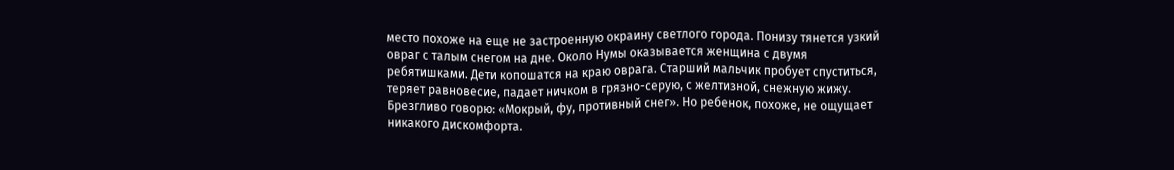место похоже на еще не застроенную окраину светлого города. Понизу тянется узкий овраг с талым снегом на дне. Около Нумы оказывается женщина с двумя ребятишками. Дети копошатся на краю оврага. Старший мальчик пробует спуститься, теряет равновесие, падает ничком в грязно-серую, с желтизной, снежную жижу. Брезгливо говорю: «Мокрый, фу, противный снег». Но ребенок, похоже, не ощущает никакого дискомфорта.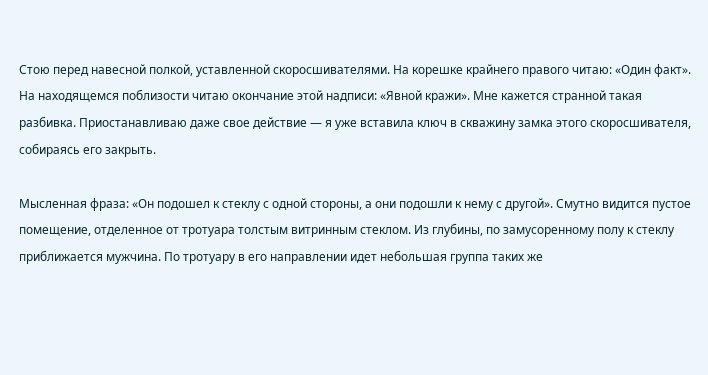Стою перед навесной полкой, уставленной скоросшивателями. На корешке крайнего правого читаю: «Один факт». На находящемся поблизости читаю окончание этой надписи: «Явной кражи». Мне кажется странной такая разбивка. Приостанавливаю даже свое действие — я уже вставила ключ в скважину замка этого скоросшивателя, собираясь его закрыть.

Мысленная фраза: «Он подошел к стеклу с одной стороны, а они подошли к нему с другой». Смутно видится пустое помещение, отделенное от тротуара толстым витринным стеклом. Из глубины, по замусоренному полу к стеклу приближается мужчина. По тротуару в его направлении идет небольшая группа таких же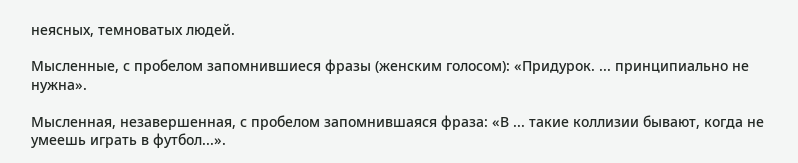неясных, темноватых людей.

Мысленные, с пробелом запомнившиеся фразы (женским голосом): «Придурок. ... принципиально не нужна».

Мысленная, незавершенная, с пробелом запомнившаяся фраза: «В ... такие коллизии бывают, когда не умеешь играть в футбол...».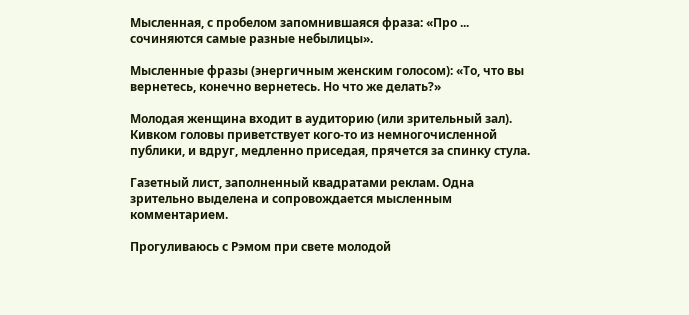Мысленная, с пробелом запомнившаяся фраза: «Про ... сочиняются самые разные небылицы».

Мысленные фразы (энергичным женским голосом): «То, что вы вернетесь, конечно вернетесь. Но что же делать?»

Молодая женщина входит в аудиторию (или зрительный зал). Кивком головы приветствует кого-то из немногочисленной публики, и вдруг, медленно приседая, прячется за спинку стула.

Газетный лист, заполненный квадратами реклам. Одна зрительно выделена и сопровождается мысленным комментарием.

Прогуливаюсь с Рэмом при свете молодой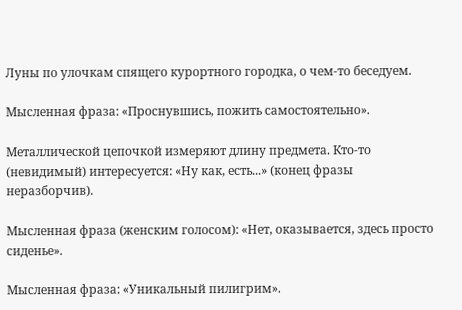Луны по улочкам спящего курортного городка, о чем-то беседуем.

Мысленная фраза: «Проснувшись, пожить самостоятельно».

Металлической цепочкой измеряют длину предмета. Кто-то (невидимый) интересуется: «Ну как, есть...» (конец фразы неразборчив).

Мысленная фраза (женским голосом): «Нет, оказывается, здесь просто сиденье».

Мысленная фраза: «Уникальный пилигрим».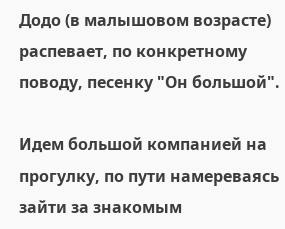Додо (в малышовом возрасте) распевает, по конкретному поводу, песенку "Он большой".

Идем большой компанией на прогулку, по пути намереваясь зайти за знакомым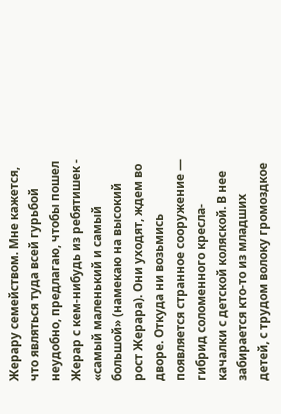Жерару семейством. Мне кажется, что являться туда всей гурьбой неудобно, предлагаю, чтобы пошел Жерар с кем-нибудь из ребятишек - «самый маленький и самый большой» (намекаю на высокий рост Жерара). Они уходят, ждем во дворе. Откуда ни возьмись появляется странное сооружение — гибрид соломенного кресла-качалки с детской коляской. В нее забирается кто-то из младших детей, с трудом волоку громоздкое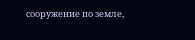сооружение по земле,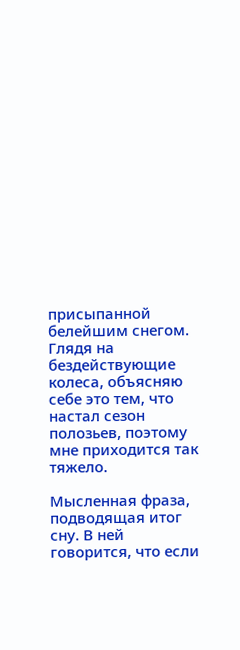присыпанной белейшим снегом. Глядя на бездействующие колеса, объясняю себе это тем, что настал сезон полозьев, поэтому мне приходится так тяжело.

Мысленная фраза, подводящая итог сну. В ней говорится, что если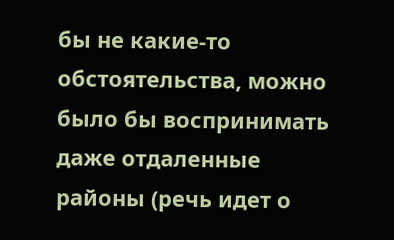бы не какие-то обстоятельства, можно было бы воспринимать даже отдаленные районы (речь идет о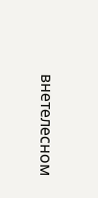внетелесном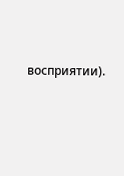восприятии).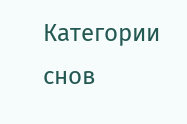Категории снов